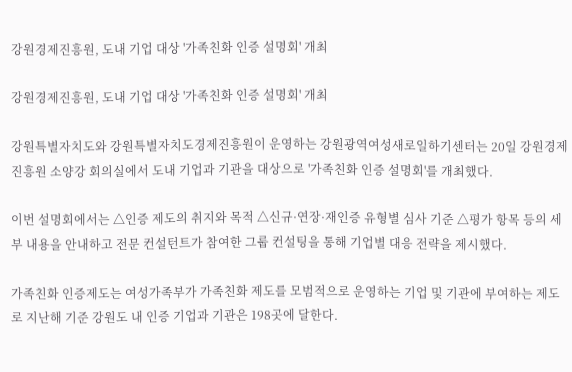강원경제진흥원, 도내 기업 대상 '가족친화 인증 설명회' 개최

강원경제진흥원, 도내 기업 대상 '가족친화 인증 설명회' 개최

강원특별자치도와 강원특별자치도경제진흥원이 운영하는 강원광역여성새로일하기센터는 20일 강원경제진흥원 소양강 회의실에서 도내 기업과 기관을 대상으로 '가족친화 인증 설명회'를 개최했다.

이번 설명회에서는 △인증 제도의 취지와 목적 △신규·연장·재인증 유형별 심사 기준 △평가 항목 등의 세부 내용을 안내하고 전문 컨설턴트가 참여한 그룹 컨설팅을 통해 기업별 대응 전략을 제시했다.

가족친화 인증제도는 여성가족부가 가족친화 제도를 모범적으로 운영하는 기업 및 기관에 부여하는 제도로 지난해 기준 강원도 내 인증 기업과 기관은 198곳에 달한다.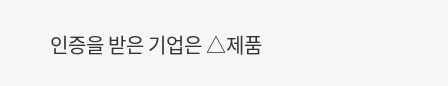인증을 받은 기업은 △제품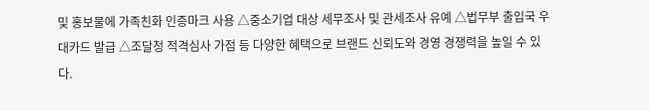및 홍보물에 가족친화 인증마크 사용 △중소기업 대상 세무조사 및 관세조사 유예 △법무부 출입국 우대카드 발급 △조달청 적격심사 가점 등 다양한 혜택으로 브랜드 신뢰도와 경영 경쟁력을 높일 수 있다.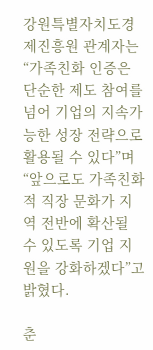강원특별자치도경제진흥원 관계자는 “가족친화 인증은 단순한 제도 참여를 넘어 기업의 지속가능한 성장 전략으로 활용될 수 있다”며 “앞으로도 가족친화적 직장 문화가 지역 전반에 확산될 수 있도록 기업 지원을 강화하겠다”고 밝혔다.

춘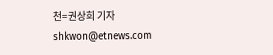천=권상희 기자 shkwon@etnews.com